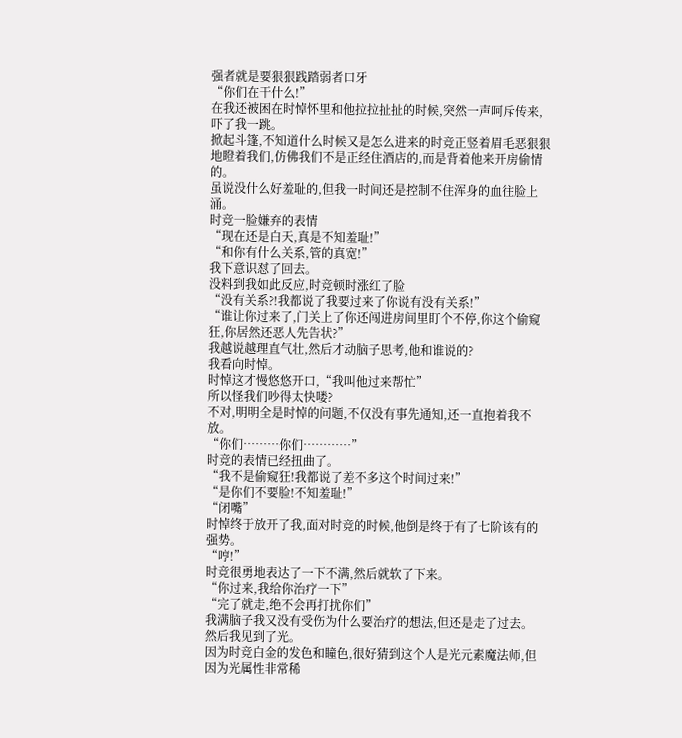强者就是要狠狠践踏弱者口牙
“你们在干什么!”
在我还被困在时悼怀里和他拉拉扯扯的时候,突然一声呵斥传来,吓了我一跳。
掀起斗篷,不知道什么时候又是怎么进来的时竞正竖着眉毛恶狠狠地瞪着我们,仿佛我们不是正经住酒店的,而是背着他来开房偷情的。
虽说没什么好羞耻的,但我一时间还是控制不住浑身的血往脸上涌。
时竞一脸嫌弃的表情
“现在还是白天,真是不知羞耻!”
“和你有什么关系,管的真宽!”
我下意识怼了回去。
没料到我如此反应,时竞顿时涨红了脸
“没有关系?!我都说了我要过来了你说有没有关系!”
“谁让你过来了,门关上了你还闯进房间里盯个不停,你这个偷窥狂,你居然还恶人先告状?”
我越说越理直气壮,然后才动脑子思考,他和谁说的?
我看向时悼。
时悼这才慢悠悠开口,“我叫他过来帮忙”
所以怪我们吵得太快喽?
不对,明明全是时悼的问题,不仅没有事先通知,还一直抱着我不放。
“你们………你们…………”
时竞的表情已经扭曲了。
“我不是偷窥狂!我都说了差不多这个时间过来!”
“是你们不要脸!不知羞耻!”
“闭嘴”
时悼终于放开了我,面对时竞的时候,他倒是终于有了七阶该有的强势。
“哼!”
时竞很勇地表达了一下不满,然后就软了下来。
“你过来,我给你治疗一下”
“完了就走,绝不会再打扰你们”
我满脑子我又没有受伤为什么要治疗的想法,但还是走了过去。
然后我见到了光。
因为时竞白金的发色和瞳色,很好猜到这个人是光元素魔法师,但因为光属性非常稀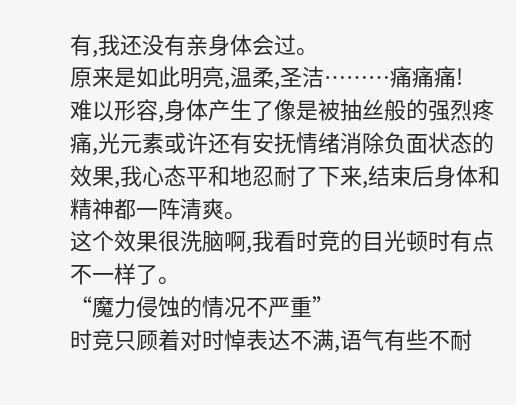有,我还没有亲身体会过。
原来是如此明亮,温柔,圣洁………痛痛痛!
难以形容,身体产生了像是被抽丝般的强烈疼痛,光元素或许还有安抚情绪消除负面状态的效果,我心态平和地忍耐了下来,结束后身体和精神都一阵清爽。
这个效果很洗脑啊,我看时竞的目光顿时有点不一样了。
“魔力侵蚀的情况不严重”
时竞只顾着对时悼表达不满,语气有些不耐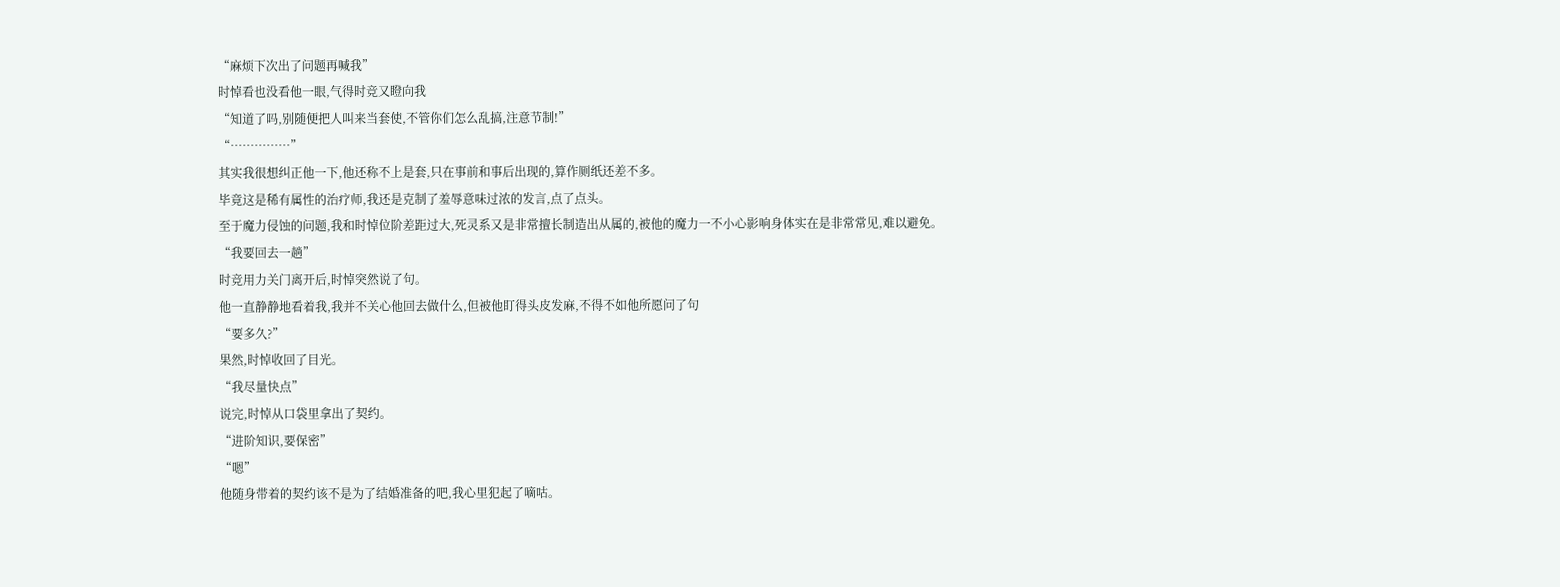“麻烦下次出了问题再喊我”
时悼看也没看他一眼,气得时竞又瞪向我
“知道了吗,别随便把人叫来当套使,不管你们怎么乱搞,注意节制!”
“……………”
其实我很想纠正他一下,他还称不上是套,只在事前和事后出现的,算作厕纸还差不多。
毕竟这是稀有属性的治疗师,我还是克制了羞辱意味过浓的发言,点了点头。
至于魔力侵蚀的问题,我和时悼位阶差距过大,死灵系又是非常擅长制造出从属的,被他的魔力一不小心影响身体实在是非常常见,难以避免。
“我要回去一趟”
时竞用力关门离开后,时悼突然说了句。
他一直静静地看着我,我并不关心他回去做什么,但被他盯得头皮发麻,不得不如他所愿问了句
“要多久?”
果然,时悼收回了目光。
“我尽量快点”
说完,时悼从口袋里拿出了契约。
“进阶知识,要保密”
“嗯”
他随身带着的契约该不是为了结婚准备的吧,我心里犯起了嘀咕。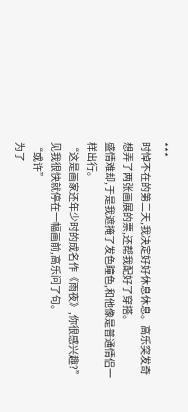***
时悼不在的第二天,我决定好好休息休息。高乐突发奇想弄了两张画展的票,还帮我配好了穿搭。
盛情难却,于是我遮掩了发色瞳色,和他像是普通情侣一样出行。
“这是画家还年少时的成名作《雨夜》,你很感兴趣?”
见我很快就停在一幅画前,高乐问了句。
“或许”
为了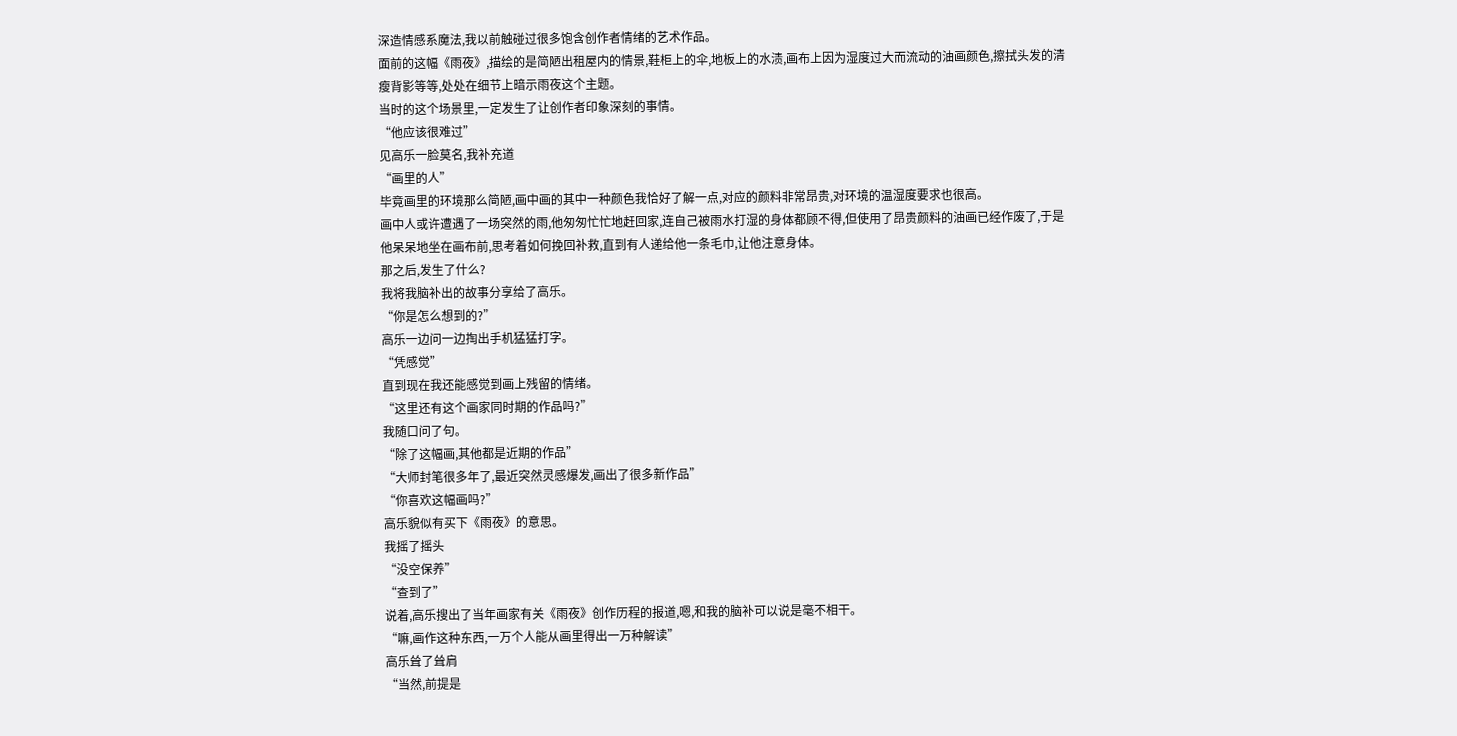深造情感系魔法,我以前触碰过很多饱含创作者情绪的艺术作品。
面前的这幅《雨夜》,描绘的是简陋出租屋内的情景,鞋柜上的伞,地板上的水渍,画布上因为湿度过大而流动的油画颜色,擦拭头发的清瘦背影等等,处处在细节上暗示雨夜这个主题。
当时的这个场景里,一定发生了让创作者印象深刻的事情。
“他应该很难过”
见高乐一脸莫名,我补充道
“画里的人”
毕竟画里的环境那么简陋,画中画的其中一种颜色我恰好了解一点,对应的颜料非常昂贵,对环境的温湿度要求也很高。
画中人或许遭遇了一场突然的雨,他匆匆忙忙地赶回家,连自己被雨水打湿的身体都顾不得,但使用了昂贵颜料的油画已经作废了,于是他呆呆地坐在画布前,思考着如何挽回补救,直到有人递给他一条毛巾,让他注意身体。
那之后,发生了什么?
我将我脑补出的故事分享给了高乐。
“你是怎么想到的?”
高乐一边问一边掏出手机猛猛打字。
“凭感觉”
直到现在我还能感觉到画上残留的情绪。
“这里还有这个画家同时期的作品吗?”
我随口问了句。
“除了这幅画,其他都是近期的作品”
“大师封笔很多年了,最近突然灵感爆发,画出了很多新作品”
“你喜欢这幅画吗?”
高乐貌似有买下《雨夜》的意思。
我摇了摇头
“没空保养”
“查到了”
说着,高乐搜出了当年画家有关《雨夜》创作历程的报道,嗯,和我的脑补可以说是毫不相干。
“嘛,画作这种东西,一万个人能从画里得出一万种解读”
高乐耸了耸肩
“当然,前提是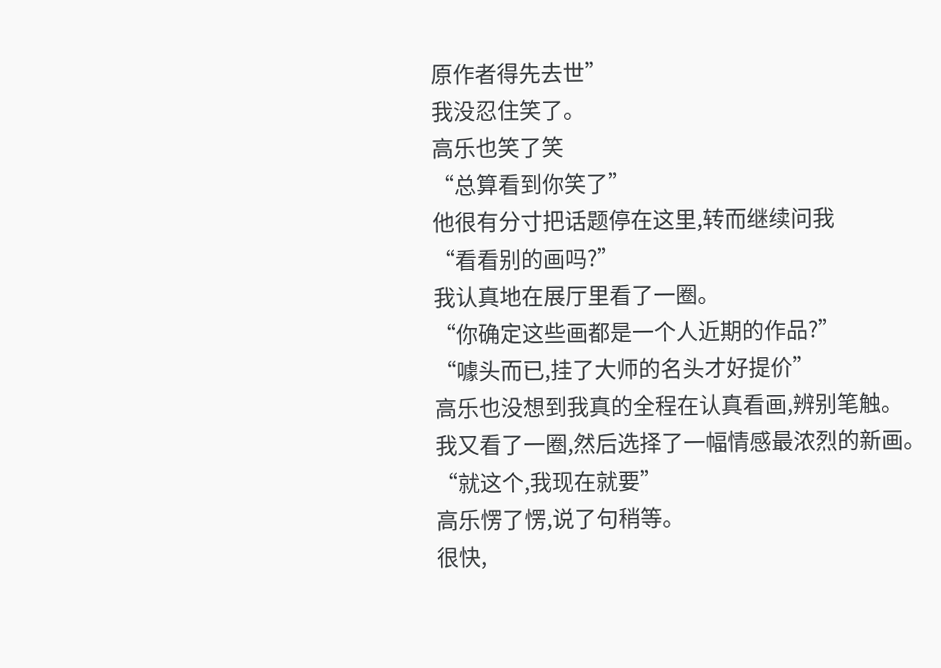原作者得先去世”
我没忍住笑了。
高乐也笑了笑
“总算看到你笑了”
他很有分寸把话题停在这里,转而继续问我
“看看别的画吗?”
我认真地在展厅里看了一圈。
“你确定这些画都是一个人近期的作品?”
“噱头而已,挂了大师的名头才好提价”
高乐也没想到我真的全程在认真看画,辨别笔触。
我又看了一圈,然后选择了一幅情感最浓烈的新画。
“就这个,我现在就要”
高乐愣了愣,说了句稍等。
很快,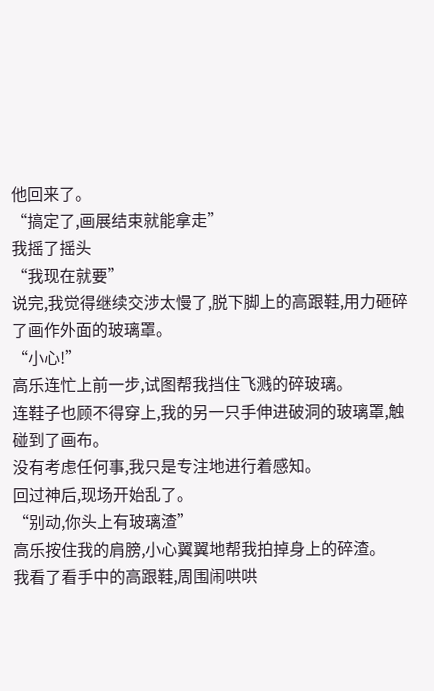他回来了。
“搞定了,画展结束就能拿走”
我摇了摇头
“我现在就要”
说完,我觉得继续交涉太慢了,脱下脚上的高跟鞋,用力砸碎了画作外面的玻璃罩。
“小心!”
高乐连忙上前一步,试图帮我挡住飞溅的碎玻璃。
连鞋子也顾不得穿上,我的另一只手伸进破洞的玻璃罩,触碰到了画布。
没有考虑任何事,我只是专注地进行着感知。
回过神后,现场开始乱了。
“别动,你头上有玻璃渣”
高乐按住我的肩膀,小心翼翼地帮我拍掉身上的碎渣。
我看了看手中的高跟鞋,周围闹哄哄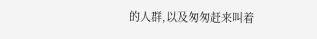的人群,以及匆匆赶来叫着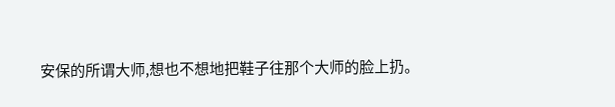安保的所谓大师,想也不想地把鞋子往那个大师的脸上扔。